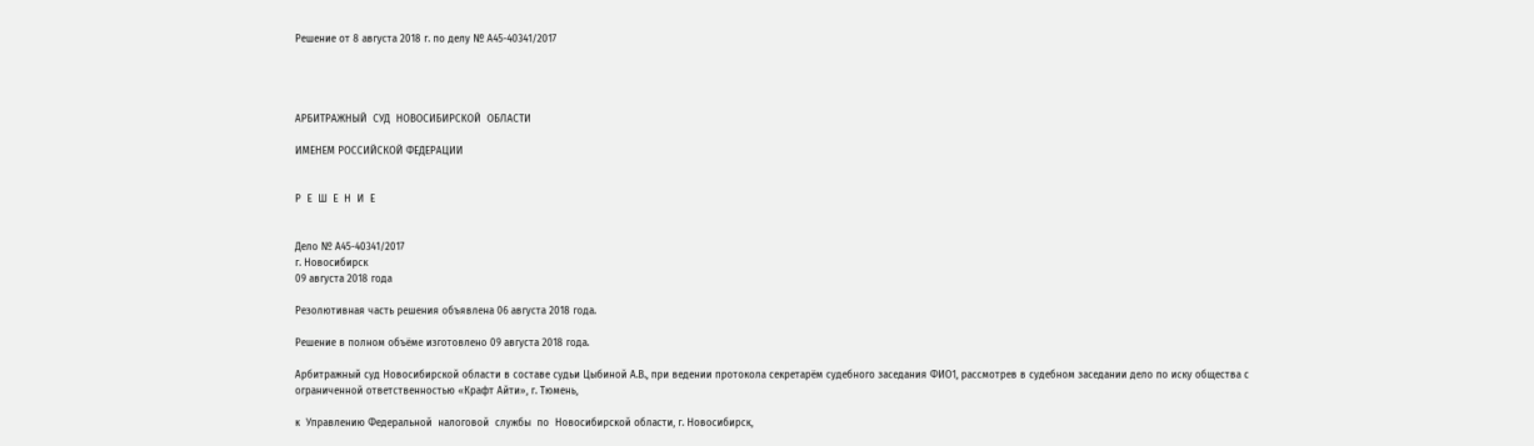Решение от 8 августа 2018 г. по делу № А45-40341/2017




АРБИТРАЖНЫЙ  СУД  НОВОСИБИРСКОЙ  ОБЛАСТИ

ИМЕНЕМ РОССИЙСКОЙ ФЕДЕРАЦИИ


Р  Е  Ш  Е  Н  И  Е


Дело № А45-40341/2017
г. Новосибирск
09 августа 2018 года

Резолютивная часть решения объявлена 06 августа 2018 года.

Решение в полном объёме изготовлено 09 августа 2018 года.

Арбитражный суд Новосибирской области в составе судьи Цыбиной А.В., при ведении протокола секретарём судебного заседания ФИО1, рассмотрев в судебном заседании дело по иску общества с ограниченной ответственностью «Крафт Айти», г. Тюмень,

к  Управлению Федеральной  налоговой  службы  по  Новосибирской области, г. Новосибирск,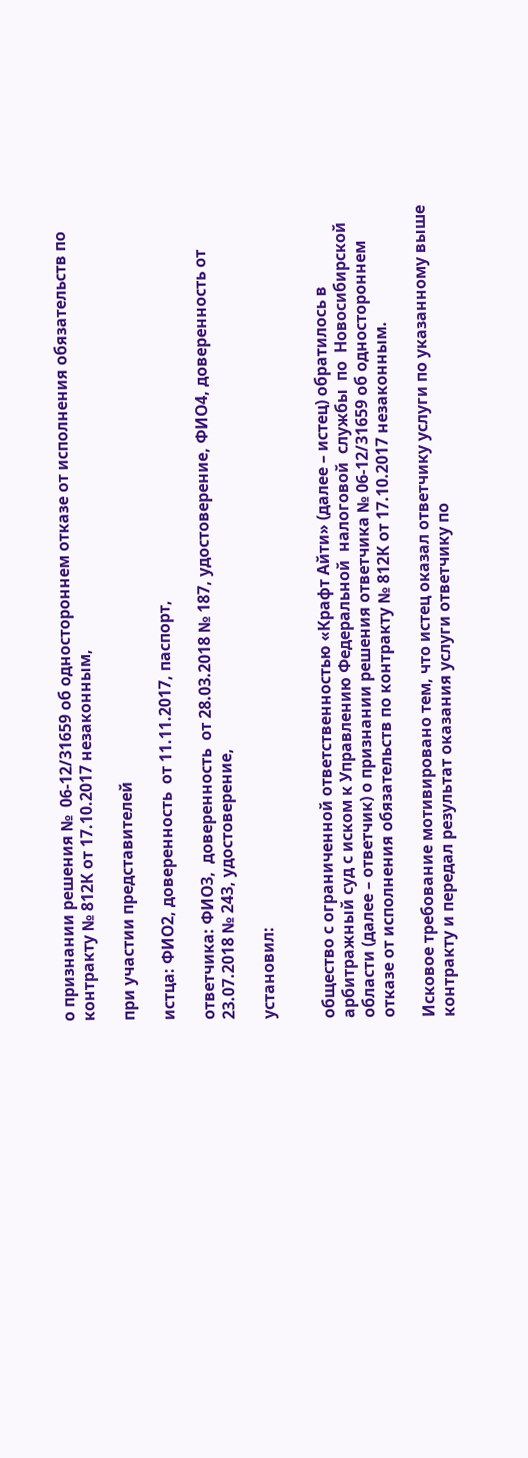о признании решения №  06-12/31659 об одностороннем отказе от исполнения обязательств по контракту № 812К от 17.10.2017 незаконным,

при участии представителей

истца: ФИО2, доверенность  от 11.11.2017, паспорт,

ответчика: ФИО3,  доверенность  от 28.03.2018 № 187, удостоверение, ФИО4, доверенность от 23.07.2018 № 243, удостоверение,

установил:


общество с ограниченной ответственностью «Крафт Айти» (далее – истец) обратилось в арбитражный суд с иском к Управлению Федеральной  налоговой  службы  по  Новосибирской области (далее – ответчик) о признании решения ответчика № 06-12/31659 об одностороннем отказе от исполнения обязательств по контракту № 812К от 17.10.2017 незаконным.

Исковое требование мотивировано тем, что истец оказал ответчику услуги по указанному выше контракту и передал результат оказания услуги ответчику по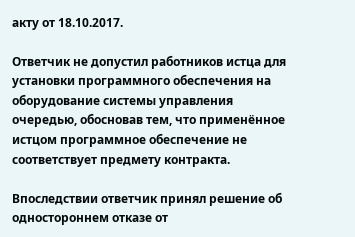акту от 18.10.2017.

Ответчик не допустил работников истца для установки программного обеспечения на оборудование системы управления очередью, обосновав тем, что применённое истцом программное обеспечение не соответствует предмету контракта.

Впоследствии ответчик принял решение об одностороннем отказе от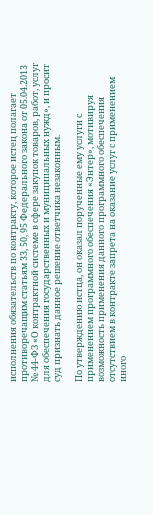исполнения обязательств по контракту, которое истец полагает противоречащим статьям 33, 50, 95 Федерального закона от 05.04.2013 № 44-ФЗ «О контрактной системе в сфере закупок товаров, работ, услуг для обеспечения государственных и муниципальных нужд», и просит суд признать данное решение ответчика незаконным.

По утверждению истца, он оказал порученные ему услуги с применением программного обеспечения «Энтер», мотивируя возможность применения данного программного обеспечения отсутствием в контракте запрета на оказание услуг с применением иного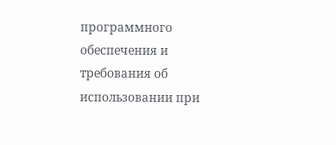программного обеспечения и требования об использовании при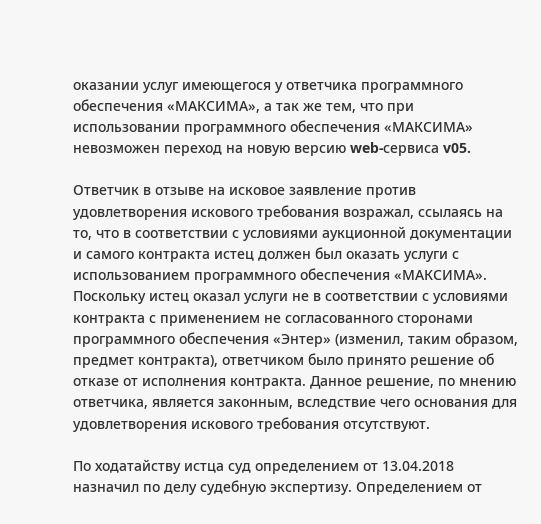оказании услуг имеющегося у ответчика программного обеспечения «МАКСИМА», а так же тем, что при использовании программного обеспечения «МАКСИМА» невозможен переход на новую версию web-сервиса v05.

Ответчик в отзыве на исковое заявление против удовлетворения искового требования возражал, ссылаясь на то, что в соответствии с условиями аукционной документации и самого контракта истец должен был оказать услуги с использованием программного обеспечения «МАКСИМА». Поскольку истец оказал услуги не в соответствии с условиями контракта с применением не согласованного сторонами программного обеспечения «Энтер» (изменил, таким образом, предмет контракта), ответчиком было принято решение об отказе от исполнения контракта. Данное решение, по мнению ответчика, является законным, вследствие чего основания для удовлетворения искового требования отсутствуют.

По ходатайству истца суд определением от 13.04.2018 назначил по делу судебную экспертизу. Определением от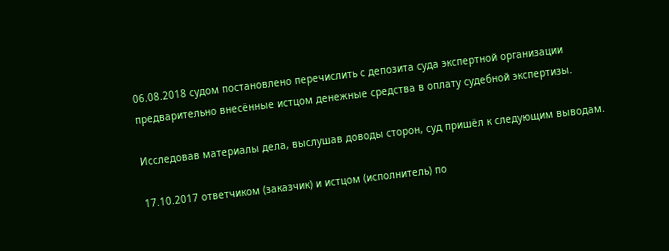06.08.2018 судом постановлено перечислить с депозита суда экспертной организации предварительно внесённые истцом денежные средства в оплату судебной экспертизы.

Исследовав материалы дела, выслушав доводы сторон, суд пришёл к следующим выводам.

17.10.2017 ответчиком (заказчик) и истцом (исполнитель) по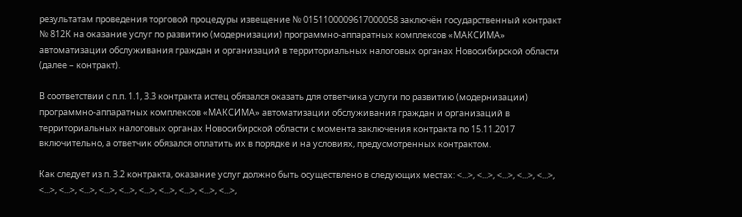результатам проведения торговой процедуры извещение № 0151100009617000058 заключён государственный контракт № 812К на оказание услуг по развитию (модернизации) программно-аппаратных комплексов «МАКСИМА» автоматизации обслуживания граждан и организаций в территориальных налоговых органах Новосибирской области (далее – контракт).

В соответствии с п.п. 1.1, 3.3 контракта истец обязался оказать для ответчика услуги по развитию (модернизации) программно-аппаратных комплексов «МАКСИМА» автоматизации обслуживания граждан и организаций в территориальных налоговых органах Новосибирской области с момента заключения контракта по 15.11.2017 включительно, а ответчик обязался оплатить их в порядке и на условиях, предусмотренных контрактом.

Как следует из п. 3.2 контракта, оказание услуг должно быть осуществлено в следующих местах: <...>, <...>, <...>, <...>, <...>, <...>, <...>, <...>, <...>, <...>, <...>, <...>, <...>, <...>, <...>,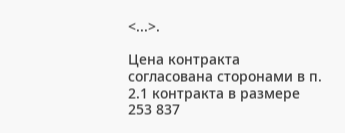<...>.

Цена контракта согласована сторонами в п. 2.1 контракта в размере 253 837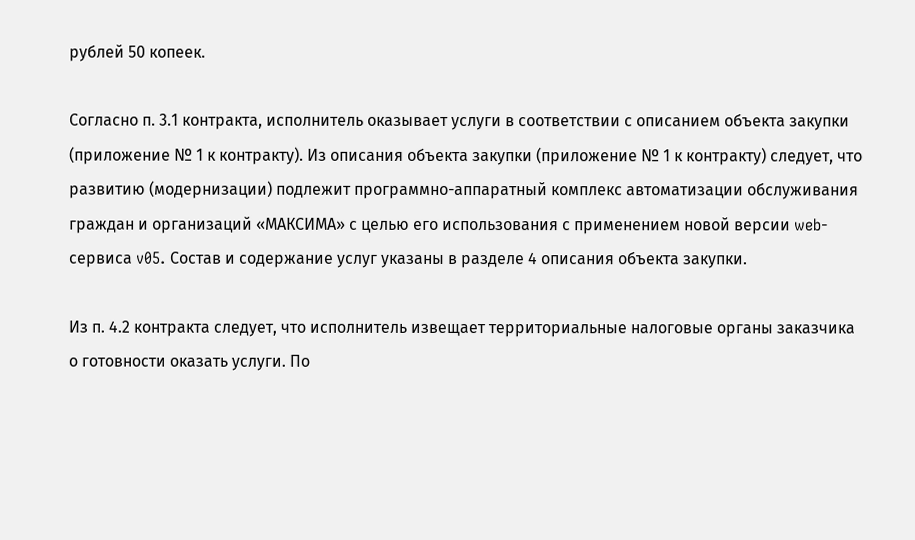рублей 50 копеек.

Согласно п. 3.1 контракта, исполнитель оказывает услуги в соответствии с описанием объекта закупки (приложение № 1 к контракту). Из описания объекта закупки (приложение № 1 к контракту) следует, что развитию (модернизации) подлежит программно-аппаратный комплекс автоматизации обслуживания граждан и организаций «МАКСИМА» с целью его использования с применением новой версии web-сервиса v05. Состав и содержание услуг указаны в разделе 4 описания объекта закупки.

Из п. 4.2 контракта следует, что исполнитель извещает территориальные налоговые органы заказчика о готовности оказать услуги. По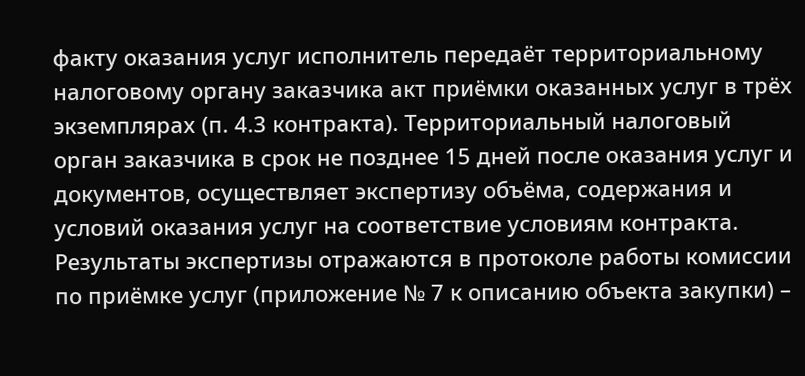факту оказания услуг исполнитель передаёт территориальному налоговому органу заказчика акт приёмки оказанных услуг в трёх экземплярах (п. 4.3 контракта). Территориальный налоговый орган заказчика в срок не позднее 15 дней после оказания услуг и документов, осуществляет экспертизу объёма, содержания и условий оказания услуг на соответствие условиям контракта. Результаты экспертизы отражаются в протоколе работы комиссии по приёмке услуг (приложение № 7 к описанию объекта закупки) –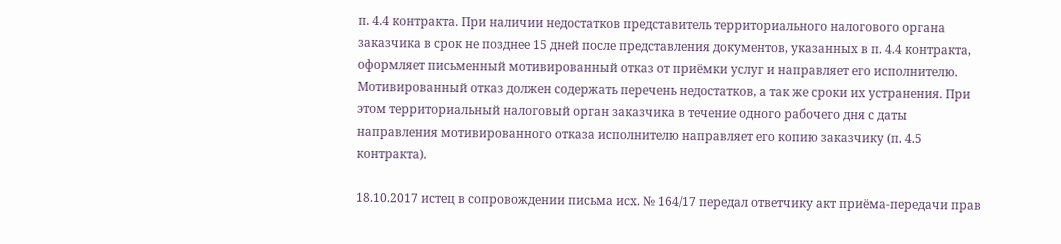п. 4.4 контракта. При наличии недостатков представитель территориального налогового органа заказчика в срок не позднее 15 дней после представления документов, указанных в п. 4.4 контракта, оформляет письменный мотивированный отказ от приёмки услуг и направляет его исполнителю. Мотивированный отказ должен содержать перечень недостатков, а так же сроки их устранения. При этом территориальный налоговый орган заказчика в течение одного рабочего дня с даты направления мотивированного отказа исполнителю направляет его копию заказчику (п. 4.5 контракта).

18.10.2017 истец в сопровождении письма исх. № 164/17 передал ответчику акт приёма-передачи прав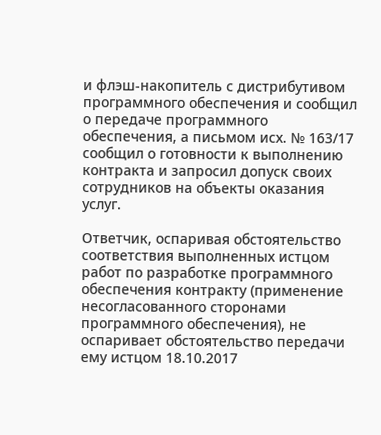и флэш-накопитель с дистрибутивом программного обеспечения и сообщил о передаче программного обеспечения, а письмом исх. № 163/17 сообщил о готовности к выполнению контракта и запросил допуск своих сотрудников на объекты оказания услуг.

Ответчик, оспаривая обстоятельство соответствия выполненных истцом работ по разработке программного обеспечения контракту (применение несогласованного сторонами программного обеспечения), не оспаривает обстоятельство передачи ему истцом 18.10.2017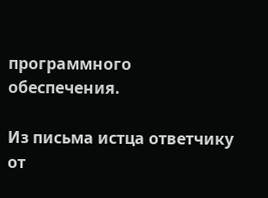программного обеспечения.

Из письма истца ответчику от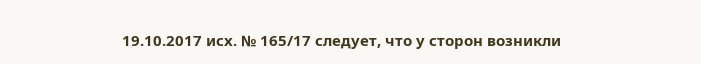19.10.2017 исх. № 165/17 следует, что у сторон возникли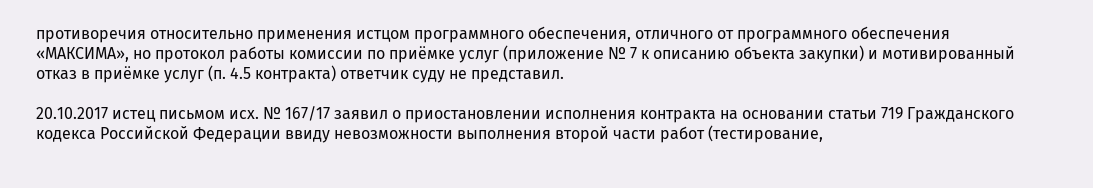противоречия относительно применения истцом программного обеспечения, отличного от программного обеспечения «МАКСИМА», но протокол работы комиссии по приёмке услуг (приложение № 7 к описанию объекта закупки) и мотивированный отказ в приёмке услуг (п. 4.5 контракта) ответчик суду не представил.

20.10.2017 истец письмом исх. № 167/17 заявил о приостановлении исполнения контракта на основании статьи 719 Гражданского кодекса Российской Федерации ввиду невозможности выполнения второй части работ (тестирование,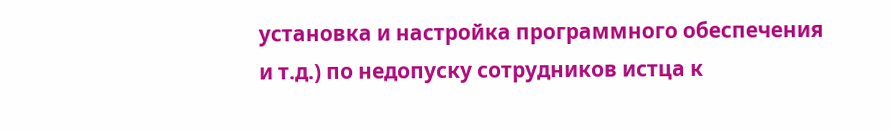установка и настройка программного обеспечения и т.д.) по недопуску сотрудников истца к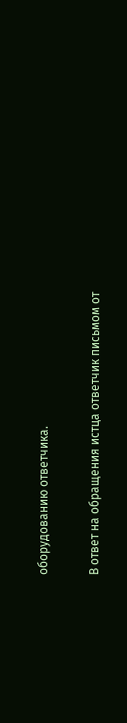оборудованию ответчика.

В ответ на обращения истца ответчик письмом от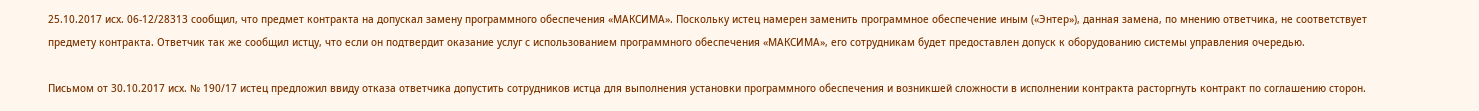25.10.2017 исх. 06-12/28313 сообщил, что предмет контракта на допускал замену программного обеспечения «МАКСИМА». Поскольку истец намерен заменить программное обеспечение иным («Энтер»), данная замена, по мнению ответчика, не соответствует предмету контракта. Ответчик так же сообщил истцу, что если он подтвердит оказание услуг с использованием программного обеспечения «МАКСИМА», его сотрудникам будет предоставлен допуск к оборудованию системы управления очередью.

Письмом от 30.10.2017 исх. № 190/17 истец предложил ввиду отказа ответчика допустить сотрудников истца для выполнения установки программного обеспечения и возникшей сложности в исполнении контракта расторгнуть контракт по соглашению сторон.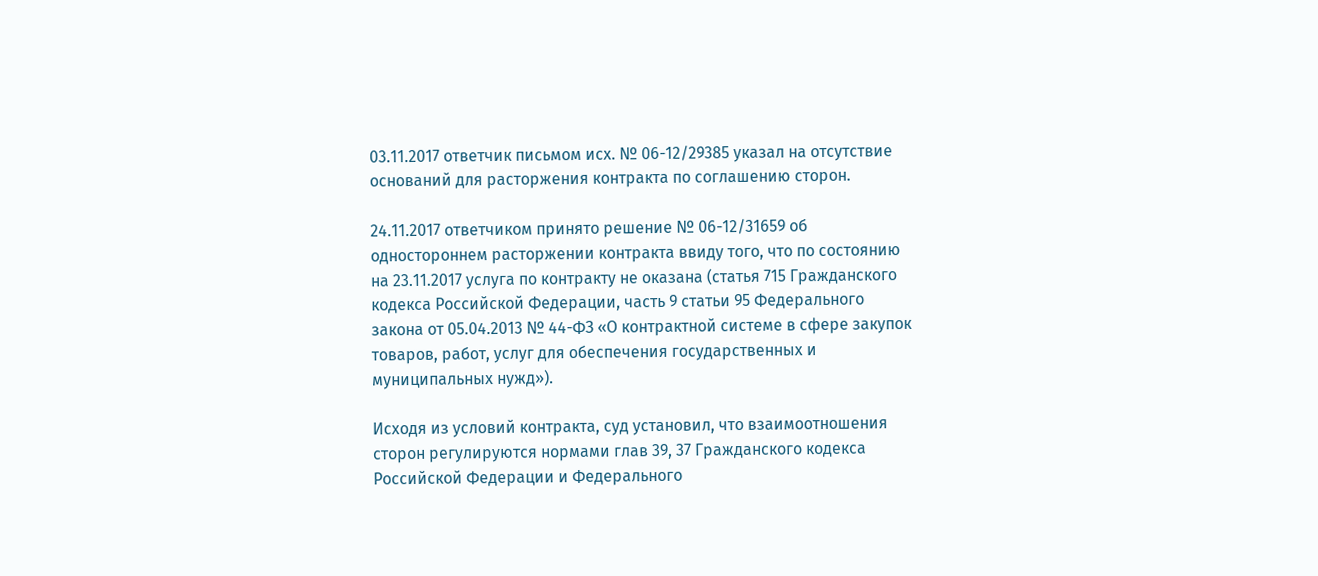03.11.2017 ответчик письмом исх. № 06-12/29385 указал на отсутствие оснований для расторжения контракта по соглашению сторон.

24.11.2017 ответчиком принято решение № 06-12/31659 об одностороннем расторжении контракта ввиду того, что по состоянию на 23.11.2017 услуга по контракту не оказана (статья 715 Гражданского кодекса Российской Федерации, часть 9 статьи 95 Федерального закона от 05.04.2013 № 44-ФЗ «О контрактной системе в сфере закупок товаров, работ, услуг для обеспечения государственных и муниципальных нужд»).

Исходя из условий контракта, суд установил, что взаимоотношения сторон регулируются нормами глав 39, 37 Гражданского кодекса Российской Федерации и Федерального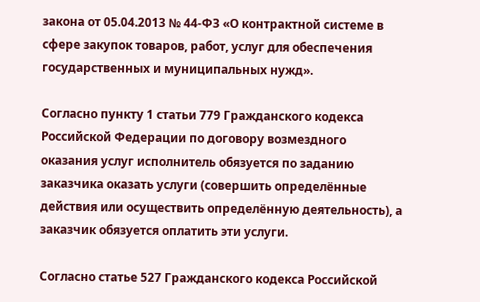закона от 05.04.2013 № 44-ФЗ «О контрактной системе в сфере закупок товаров, работ, услуг для обеспечения государственных и муниципальных нужд».

Согласно пункту 1 статьи 779 Гражданского кодекса Российской Федерации по договору возмездного оказания услуг исполнитель обязуется по заданию заказчика оказать услуги (совершить определённые действия или осуществить определённую деятельность), а заказчик обязуется оплатить эти услуги.

Согласно статье 527 Гражданского кодекса Российской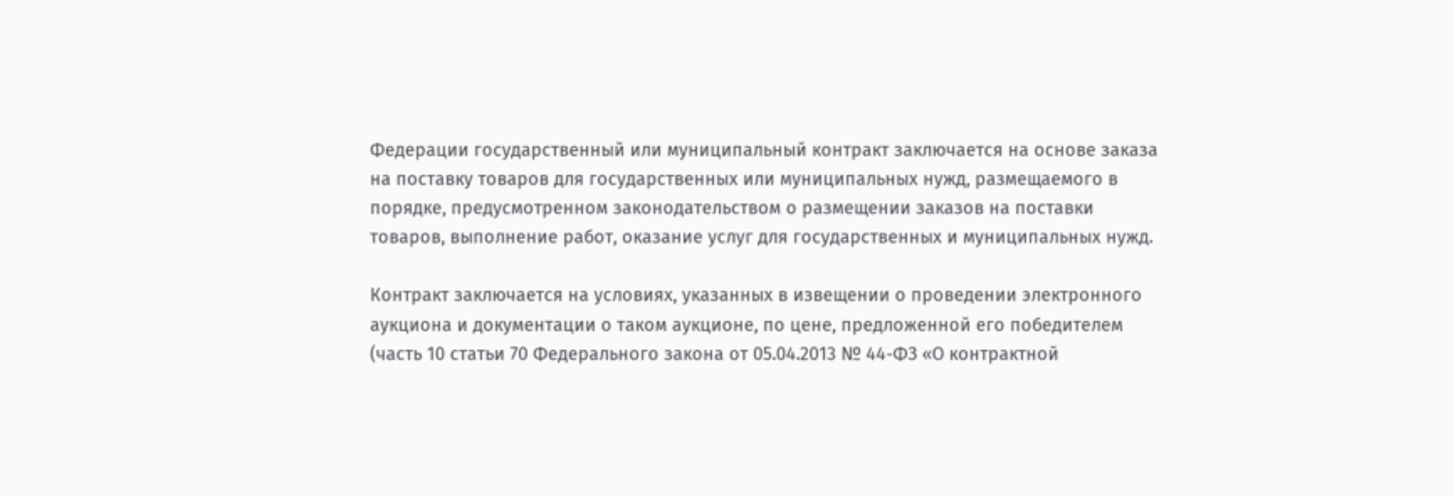Федерации государственный или муниципальный контракт заключается на основе заказа на поставку товаров для государственных или муниципальных нужд, размещаемого в порядке, предусмотренном законодательством о размещении заказов на поставки товаров, выполнение работ, оказание услуг для государственных и муниципальных нужд.

Контракт заключается на условиях, указанных в извещении о проведении электронного аукциона и документации о таком аукционе, по цене, предложенной его победителем (часть 10 статьи 70 Федерального закона от 05.04.2013 № 44-ФЗ «О контрактной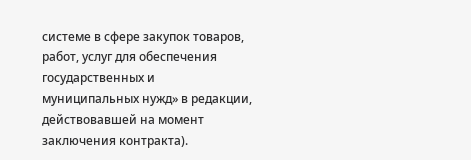системе в сфере закупок товаров, работ, услуг для обеспечения государственных и муниципальных нужд» в редакции, действовавшей на момент заключения контракта).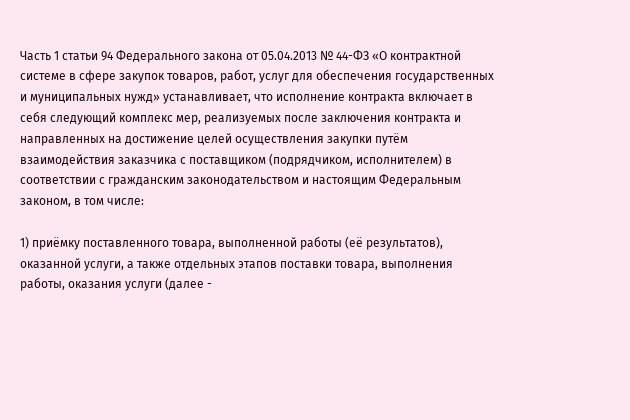Часть 1 статьи 94 Федерального закона от 05.04.2013 № 44-ФЗ «О контрактной системе в сфере закупок товаров, работ, услуг для обеспечения государственных и муниципальных нужд» устанавливает, что исполнение контракта включает в себя следующий комплекс мер, реализуемых после заключения контракта и направленных на достижение целей осуществления закупки путём взаимодействия заказчика с поставщиком (подрядчиком, исполнителем) в соответствии с гражданским законодательством и настоящим Федеральным законом, в том числе:

1) приёмку поставленного товара, выполненной работы (её результатов), оказанной услуги, а также отдельных этапов поставки товара, выполнения работы, оказания услуги (далее -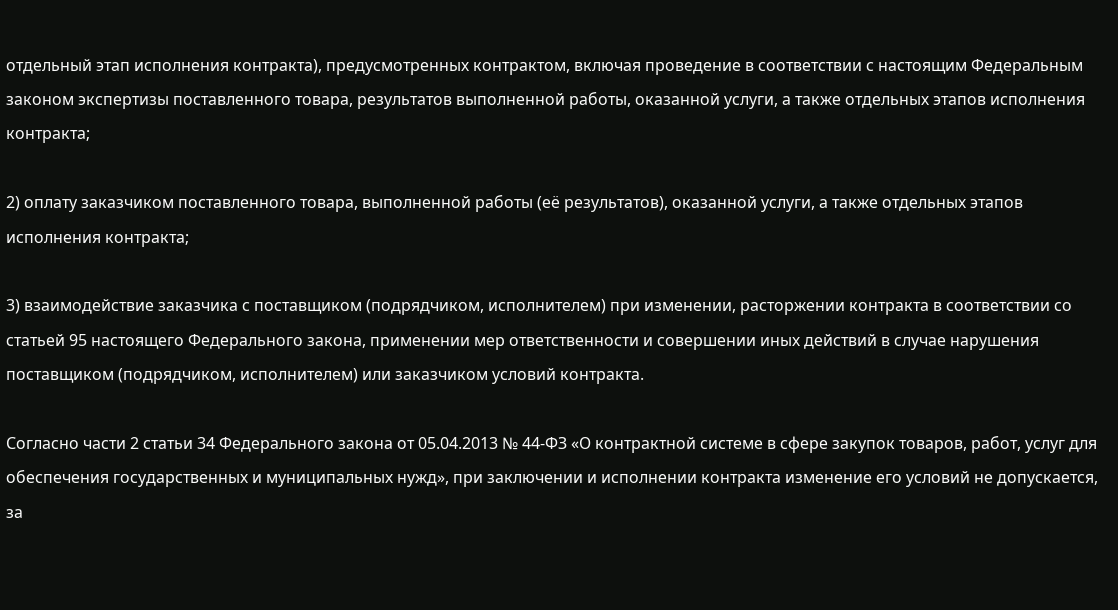отдельный этап исполнения контракта), предусмотренных контрактом, включая проведение в соответствии с настоящим Федеральным законом экспертизы поставленного товара, результатов выполненной работы, оказанной услуги, а также отдельных этапов исполнения контракта;

2) оплату заказчиком поставленного товара, выполненной работы (её результатов), оказанной услуги, а также отдельных этапов исполнения контракта;

3) взаимодействие заказчика с поставщиком (подрядчиком, исполнителем) при изменении, расторжении контракта в соответствии со статьей 95 настоящего Федерального закона, применении мер ответственности и совершении иных действий в случае нарушения поставщиком (подрядчиком, исполнителем) или заказчиком условий контракта.

Согласно части 2 статьи 34 Федерального закона от 05.04.2013 № 44-ФЗ «О контрактной системе в сфере закупок товаров, работ, услуг для обеспечения государственных и муниципальных нужд», при заключении и исполнении контракта изменение его условий не допускается, за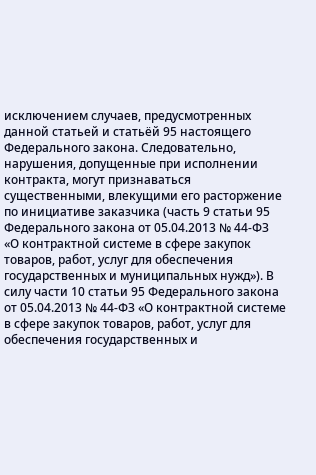исключением случаев, предусмотренных данной статьей и статьёй 95 настоящего Федерального закона. Следовательно, нарушения, допущенные при исполнении контракта, могут признаваться существенными, влекущими его расторжение по инициативе заказчика (часть 9 статьи 95 Федерального закона от 05.04.2013 № 44-ФЗ «О контрактной системе в сфере закупок товаров, работ, услуг для обеспечения государственных и муниципальных нужд»). В силу части 10 статьи 95 Федерального закона от 05.04.2013 № 44-ФЗ «О контрактной системе в сфере закупок товаров, работ, услуг для обеспечения государственных и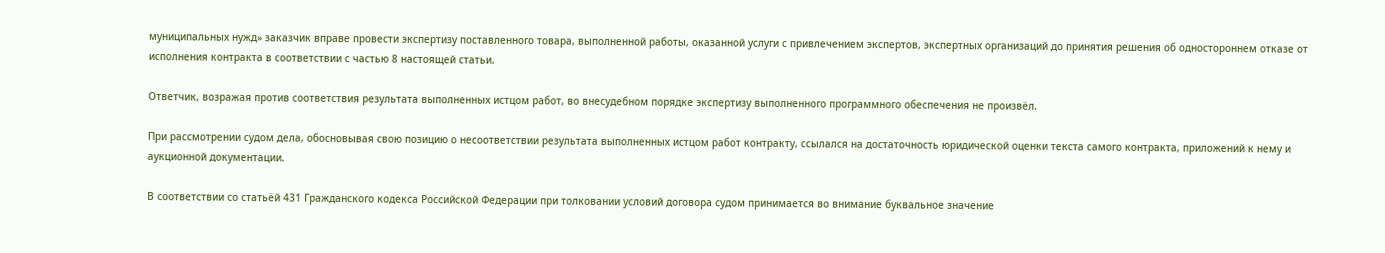муниципальных нужд» заказчик вправе провести экспертизу поставленного товара, выполненной работы, оказанной услуги с привлечением экспертов, экспертных организаций до принятия решения об одностороннем отказе от исполнения контракта в соответствии с частью 8 настоящей статьи.

Ответчик, возражая против соответствия результата выполненных истцом работ, во внесудебном порядке экспертизу выполненного программного обеспечения не произвёл.

При рассмотрении судом дела, обосновывая свою позицию о несоответствии результата выполненных истцом работ контракту, ссылался на достаточность юридической оценки текста самого контракта, приложений к нему и аукционной документации.

В соответствии со статьёй 431 Гражданского кодекса Российской Федерации при толковании условий договора судом принимается во внимание буквальное значение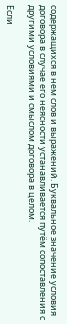содержащихся в нем слов и выражений. Буквальное значение условия договора в случае его неясности устанавливается путём сопоставления с другими условиями и смыслом договора в целом.

Если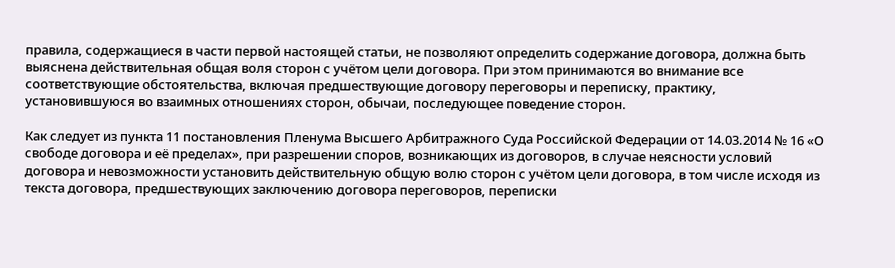правила, содержащиеся в части первой настоящей статьи, не позволяют определить содержание договора, должна быть выяснена действительная общая воля сторон с учётом цели договора. При этом принимаются во внимание все соответствующие обстоятельства, включая предшествующие договору переговоры и переписку, практику, установившуюся во взаимных отношениях сторон, обычаи, последующее поведение сторон.

Как следует из пункта 11 постановления Пленума Высшего Арбитражного Суда Российской Федерации от 14.03.2014 № 16 «О свободе договора и её пределах», при разрешении споров, возникающих из договоров, в случае неясности условий договора и невозможности установить действительную общую волю сторон с учётом цели договора, в том числе исходя из текста договора, предшествующих заключению договора переговоров, переписки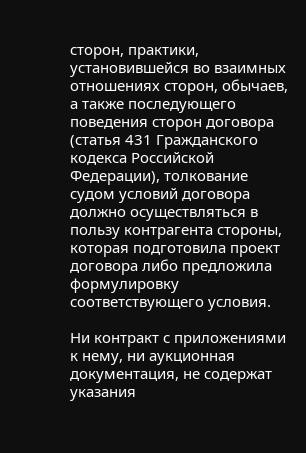сторон, практики, установившейся во взаимных отношениях сторон, обычаев, а также последующего поведения сторон договора (статья 431 Гражданского кодекса Российской Федерации), толкование судом условий договора должно осуществляться в пользу контрагента стороны, которая подготовила проект договора либо предложила формулировку соответствующего условия.

Ни контракт с приложениями к нему, ни аукционная документация, не содержат указания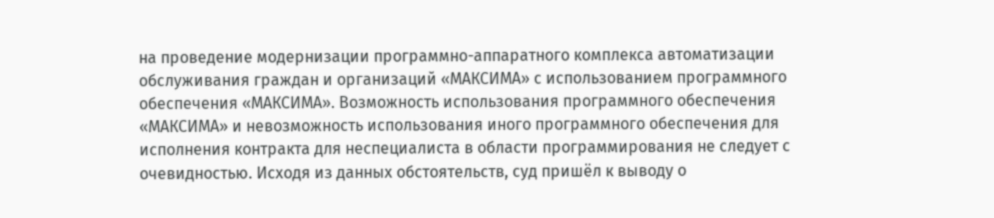на проведение модернизации программно-аппаратного комплекса автоматизации обслуживания граждан и организаций «МАКСИМА» с использованием программного обеспечения «МАКСИМА». Возможность использования программного обеспечения «МАКСИМА» и невозможность использования иного программного обеспечения для исполнения контракта для неспециалиста в области программирования не следует с очевидностью. Исходя из данных обстоятельств, суд пришёл к выводу о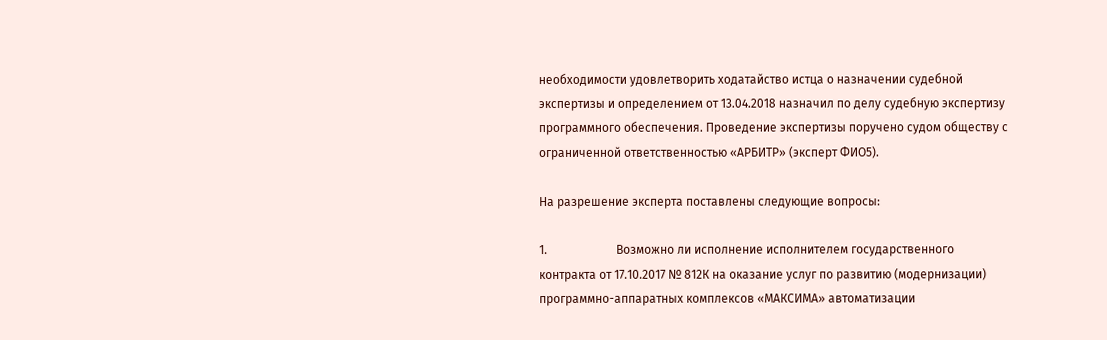необходимости удовлетворить ходатайство истца о назначении судебной экспертизы и определением от 13.04.2018 назначил по делу судебную экспертизу программного обеспечения. Проведение экспертизы поручено судом обществу с ограниченной ответственностью «АРБИТР» (эксперт ФИО5).

На разрешение эксперта поставлены следующие вопросы:

1.                       Возможно ли исполнение исполнителем государственного контракта от 17.10.2017 № 812К на оказание услуг по развитию (модернизации) программно-аппаратных комплексов «МАКСИМА» автоматизации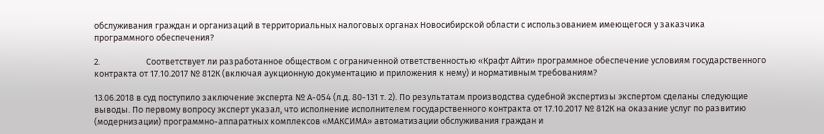обслуживания граждан и организаций в территориальных налоговых органах Новосибирской области с использованием имеющегося у заказчика программного обеспечения?

2.                       Соответствует ли разработанное обществом с ограниченной ответственностью «Крафт Айти» программное обеспечение условиям государственного контракта от 17.10.2017 № 812К (включая аукционную документацию и приложения к нему) и нормативным требованиям?

13.06.2018 в суд поступило заключение эксперта № А-054 (л.д. 80-131 т. 2). По результатам производства судебной экспертизы экспертом сделаны следующие выводы. По первому вопросу эксперт указал, что исполнение исполнителем государственного контракта от 17.10.2017 № 812К на оказание услуг по развитию (модернизации) программно-аппаратных комплексов «МАКСИМА» автоматизации обслуживания граждан и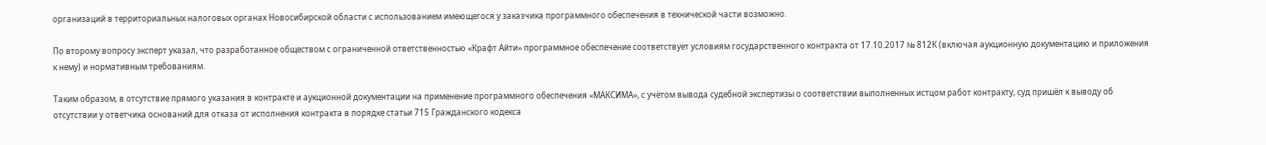организаций в территориальных налоговых органах Новосибирской области с использованием имеющегося у заказчика программного обеспечения в технической части возможно.

По второму вопросу эксперт указал, что разработанное обществом с ограниченной ответственностью «Крафт Айти» программное обеспечение соответствует условиям государственного контракта от 17.10.2017 № 812К (включая аукционную документацию и приложения к нему) и нормативным требованиям.

Таким образом, в отсутствие прямого указания в контракте и аукционной документации на применение программного обеспечения «МАКСИМА», с учётом вывода судебной экспертизы о соответствии выполненных истцом работ контракту, суд пришёл к выводу об отсутствии у ответчика оснований для отказа от исполнения контракта в порядке статьи 715 Гражданского кодекса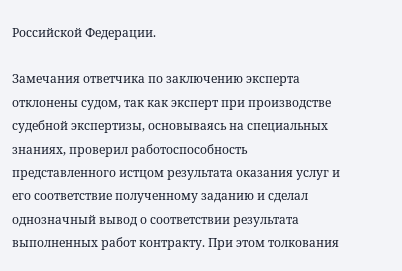Российской Федерации.

Замечания ответчика по заключению эксперта отклонены судом, так как эксперт при производстве судебной экспертизы, основываясь на специальных знаниях, проверил работоспособность представленного истцом результата оказания услуг и его соответствие полученному заданию и сделал однозначный вывод о соответствии результата выполненных работ контракту. При этом толкования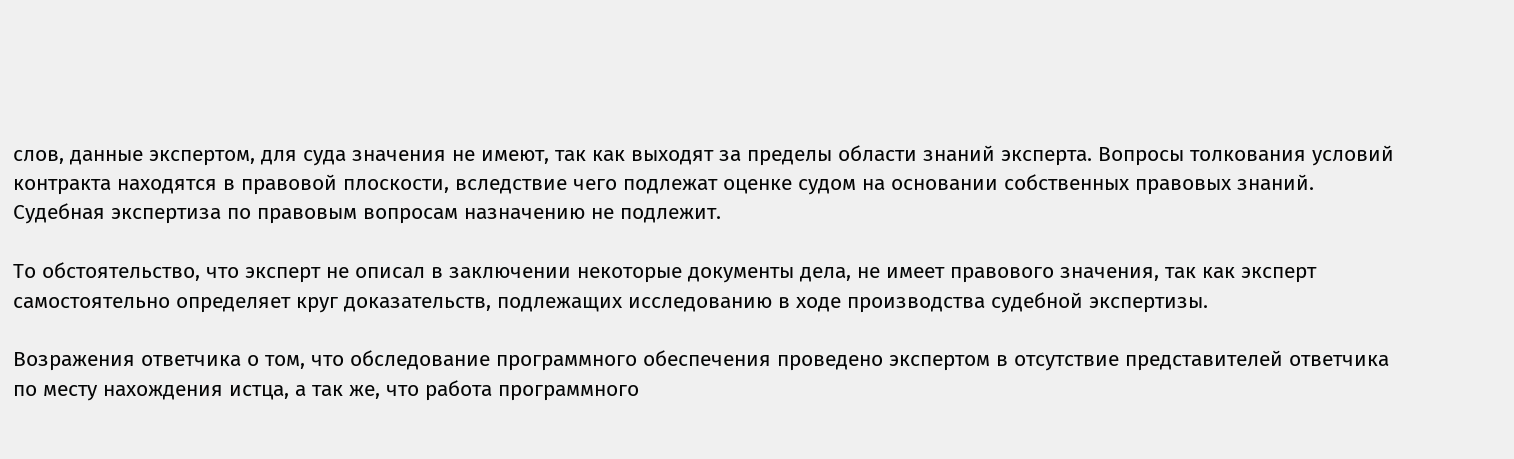слов, данные экспертом, для суда значения не имеют, так как выходят за пределы области знаний эксперта. Вопросы толкования условий контракта находятся в правовой плоскости, вследствие чего подлежат оценке судом на основании собственных правовых знаний. Судебная экспертиза по правовым вопросам назначению не подлежит.

То обстоятельство, что эксперт не описал в заключении некоторые документы дела, не имеет правового значения, так как эксперт самостоятельно определяет круг доказательств, подлежащих исследованию в ходе производства судебной экспертизы.

Возражения ответчика о том, что обследование программного обеспечения проведено экспертом в отсутствие представителей ответчика по месту нахождения истца, а так же, что работа программного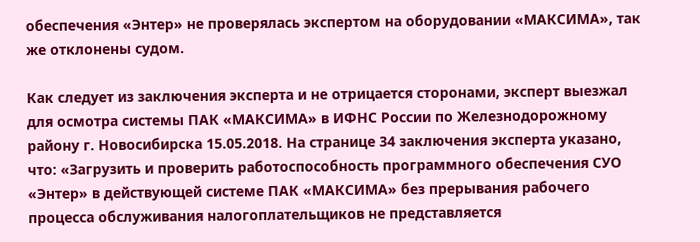обеспечения «Энтер» не проверялась экспертом на оборудовании «МАКСИМА», так же отклонены судом.

Как следует из заключения эксперта и не отрицается сторонами, эксперт выезжал для осмотра системы ПАК «МАКСИМА» в ИФНС России по Железнодорожному району г. Новосибирска 15.05.2018. На странице 34 заключения эксперта указано, что: «Загрузить и проверить работоспособность программного обеспечения СУО «Энтер» в действующей системе ПАК «МАКСИМА» без прерывания рабочего процесса обслуживания налогоплательщиков не представляется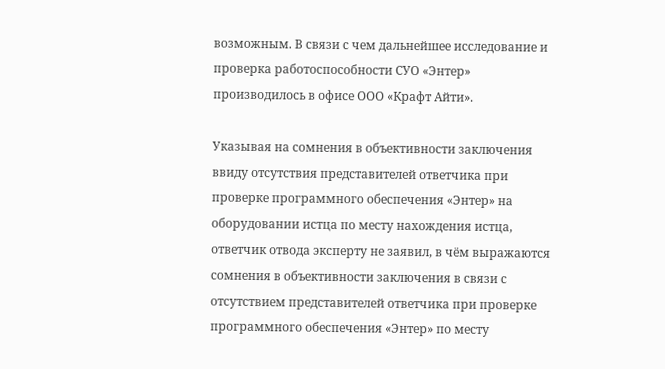возможным. В связи с чем дальнейшее исследование и проверка работоспособности СУО «Энтер» производилось в офисе ООО «Крафт Айти».

Указывая на сомнения в объективности заключения ввиду отсутствия представителей ответчика при проверке программного обеспечения «Энтер» на оборудовании истца по месту нахождения истца, ответчик отвода эксперту не заявил, в чём выражаются сомнения в объективности заключения в связи с отсутствием представителей ответчика при проверке программного обеспечения «Энтер» по месту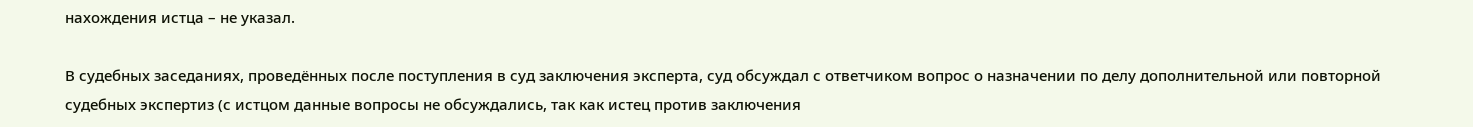нахождения истца – не указал.

В судебных заседаниях, проведённых после поступления в суд заключения эксперта, суд обсуждал с ответчиком вопрос о назначении по делу дополнительной или повторной судебных экспертиз (с истцом данные вопросы не обсуждались, так как истец против заключения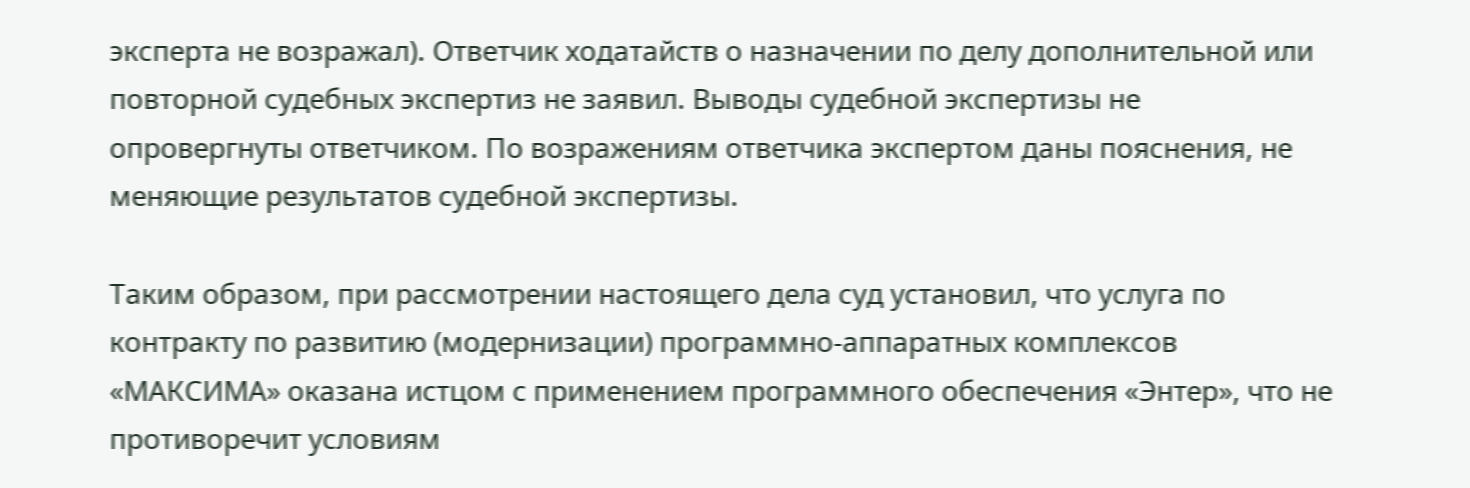эксперта не возражал). Ответчик ходатайств о назначении по делу дополнительной или повторной судебных экспертиз не заявил. Выводы судебной экспертизы не опровергнуты ответчиком. По возражениям ответчика экспертом даны пояснения, не меняющие результатов судебной экспертизы.

Таким образом, при рассмотрении настоящего дела суд установил, что услуга по контракту по развитию (модернизации) программно-аппаратных комплексов «МАКСИМА» оказана истцом с применением программного обеспечения «Энтер», что не противоречит условиям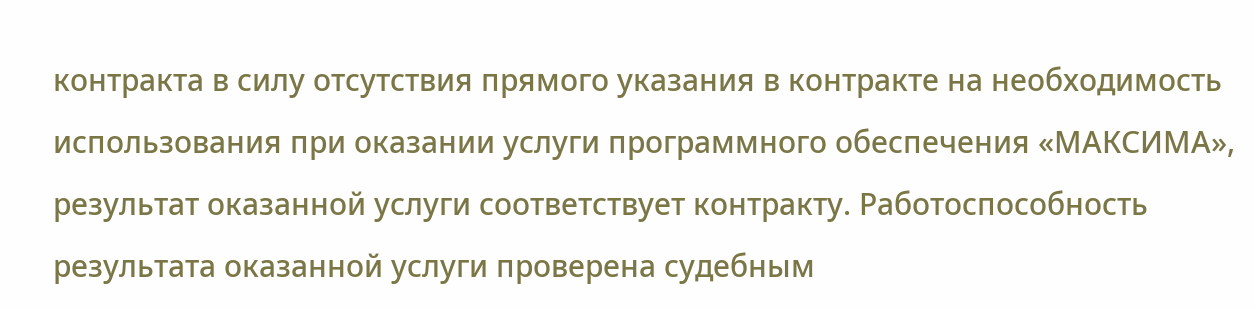контракта в силу отсутствия прямого указания в контракте на необходимость использования при оказании услуги программного обеспечения «МАКСИМА», результат оказанной услуги соответствует контракту. Работоспособность результата оказанной услуги проверена судебным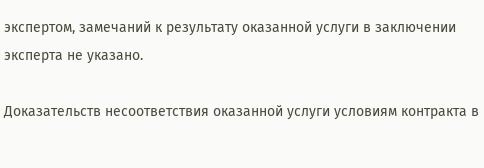экспертом, замечаний к результату оказанной услуги в заключении эксперта не указано.

Доказательств несоответствия оказанной услуги условиям контракта в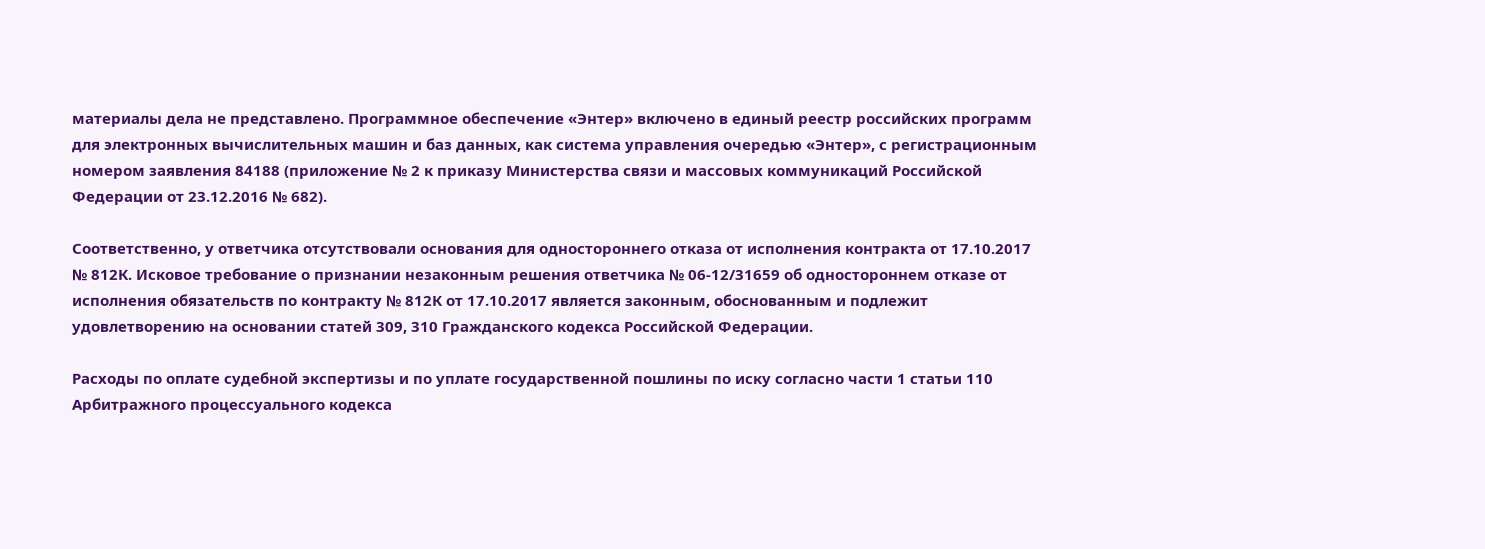материалы дела не представлено. Программное обеспечение «Энтер» включено в единый реестр российских программ для электронных вычислительных машин и баз данных, как система управления очередью «Энтер», с регистрационным номером заявления 84188 (приложение № 2 к приказу Министерства связи и массовых коммуникаций Российской Федерации от 23.12.2016 № 682).

Соответственно, у ответчика отсутствовали основания для одностороннего отказа от исполнения контракта от 17.10.2017 № 812К. Исковое требование о признании незаконным решения ответчика № 06-12/31659 об одностороннем отказе от исполнения обязательств по контракту № 812К от 17.10.2017 является законным, обоснованным и подлежит удовлетворению на основании статей 309, 310 Гражданского кодекса Российской Федерации.

Расходы по оплате судебной экспертизы и по уплате государственной пошлины по иску согласно части 1 статьи 110 Арбитражного процессуального кодекса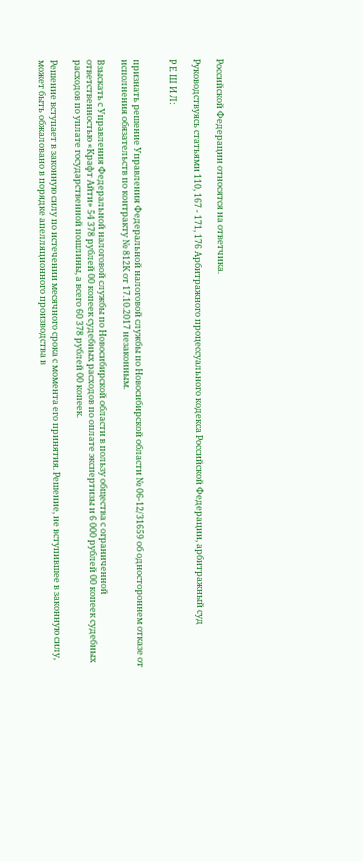Российской Федерации относятся на ответчика.

Руководствуясь статьями 110, 167 - 171, 176 Арбитражного процессуального кодекса Российской Федерации, арбитражный суд

Р Е Ш И Л:


признать решение Управления Федеральной налоговой службы по Новосибирской области № 06-12/31659 об одностороннем отказе от исполнения обязательств по контракту № 812К от 17.10.2017 незаконным.

Взыскать с Управления Федеральной налоговой службы по Новосибирской области в пользу общества с ограниченной ответственностью «Крафт Айти» 54 378 рублей 00 копеек судебных расходов по оплате экспертизы и 6 000 рублей 00 копеек судебных расходов по уплате государственной пошлины, а всего 60 378 рублей 00 копеек.

Решение вступает в законную силу по истечении месячного срока с момента его принятия. Решение, не вступившее в законную силу, может быть обжаловано в порядке апелляционного производства в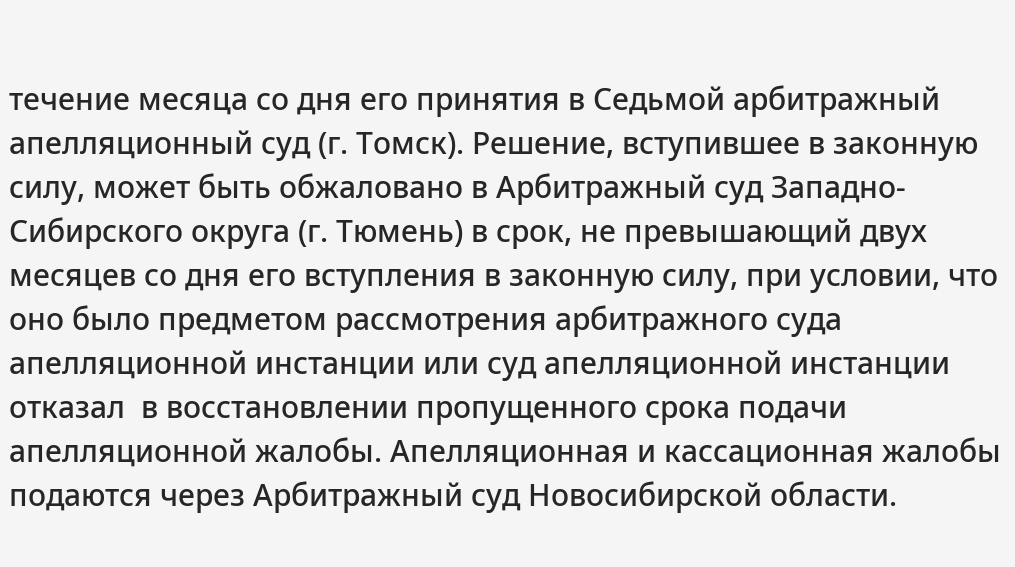течение месяца со дня его принятия в Седьмой арбитражный апелляционный суд (г. Томск). Решение, вступившее в законную силу, может быть обжаловано в Арбитражный суд Западно-Сибирского округа (г. Тюмень) в срок, не превышающий двух месяцев со дня его вступления в законную силу, при условии, что оно было предметом рассмотрения арбитражного суда апелляционной инстанции или суд апелляционной инстанции отказал  в восстановлении пропущенного срока подачи апелляционной жалобы. Апелляционная и кассационная жалобы подаются через Арбитражный суд Новосибирской области.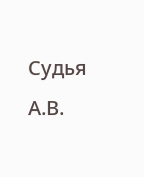Судья                                                                                                              А.В.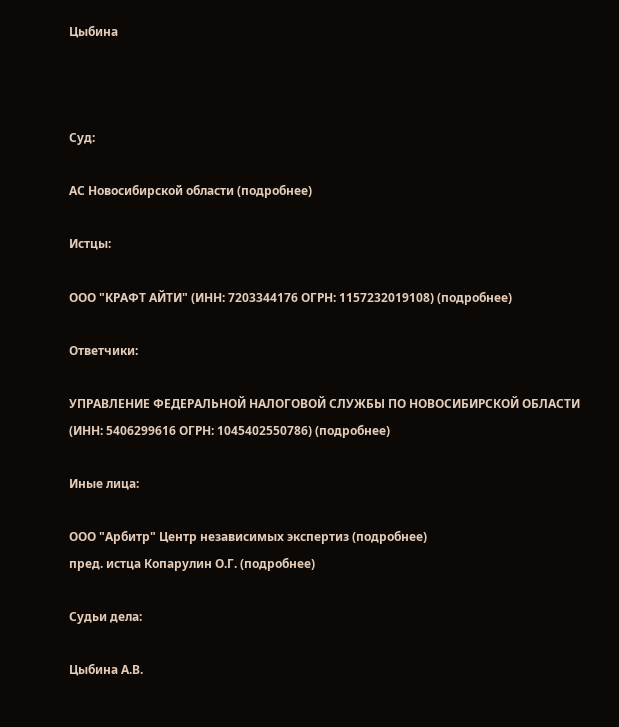Цыбина



Суд:

АС Новосибирской области (подробнее)

Истцы:

ООО "КРАФТ АЙТИ" (ИНН: 7203344176 ОГРН: 1157232019108) (подробнее)

Ответчики:

УПРАВЛЕНИЕ ФЕДЕРАЛЬНОЙ НАЛОГОВОЙ СЛУЖБЫ ПО НОВОСИБИРСКОЙ ОБЛАСТИ (ИНН: 5406299616 ОГРН: 1045402550786) (подробнее)

Иные лица:

ООО "Арбитр" Центр независимых экспертиз (подробнее)
пред. истца Копарулин О.Г. (подробнее)

Судьи дела:

Цыбина А.В.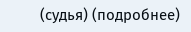(судья) (подробнее)